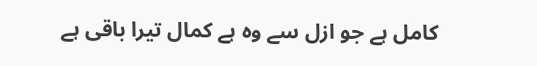کامل ہے جو ازل سے وہ ہے کمال تیرا باقی ہے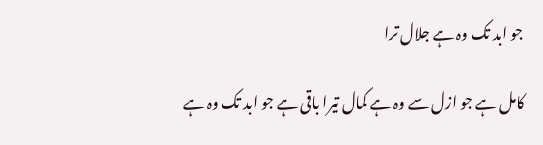جو ابد تک وہ ہے جلال ترا

کامل ہے جو ازل سے وہ ہے کمال تیرا باقی ہے جو ابد تک وہ ہے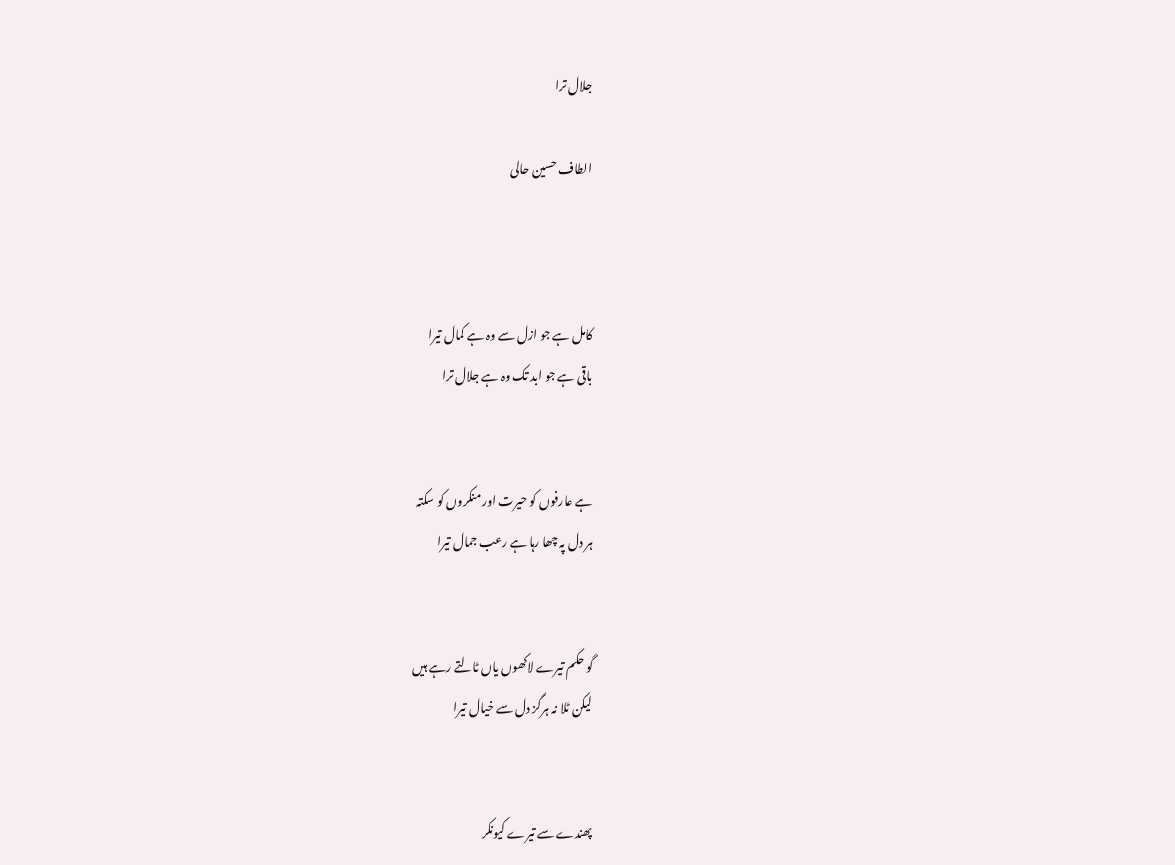جلال ترا

الطاف حسین حالی



کامل ہے جو ازل سے وہ ہے کمال تیرا
باقی ہے جو ابد تک وہ ہے جلال ترا


ہے عارفوں کو حیرت اور منکروں کو سکتہ
ہر دل پہ چھا رہا ہے رعب جمال تیرا


گو حکم تیرے لاکھوں یاں ٹالتے رہے ہیں
لیکن ٹلا نہ ہرگز دل سے خیال تیرا


پھندے سے تیرے کیونکر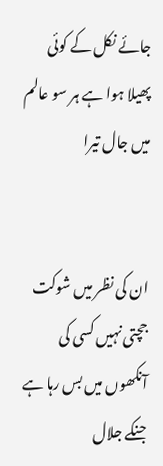جائے نکل کے کوئی
پھیلا ہوا ہے ہر سو عالم میں جال تیرا


ان کی نظر میں شوکت جچتی نہیں کسی کی
آنکھوں میں بس رہا ہے جنکے جلال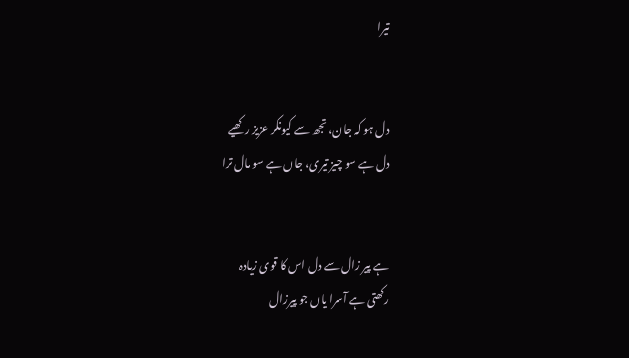تیرا


دل ہو کہ جان، تجھ سے کیونکر عزیز رکھیے
دل ہے سو چیز تیری، جاں ہے سو مال ترا


ہے پیر زال سے دل اس کا قوی زیادہ
رکھتی ہے آسرا یاں جو پیرزال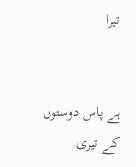تیرا


ہے پاس دوستوں کے تیری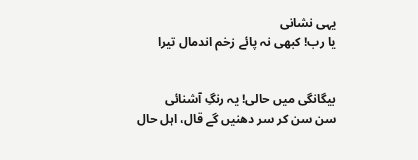یہی نشانی
یا رب! کبھی نہ پائے زخم اندمال تیرا


بیگانگی میں حالی! یہ رنگِ آشنائی
سن سن کر سر دھنیں گے قال، اہل حال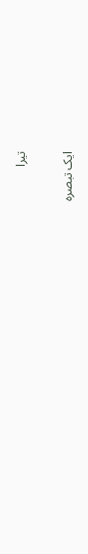تیرا

ایک تبصرہ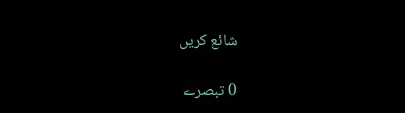شائع کریں

0 تبصرے